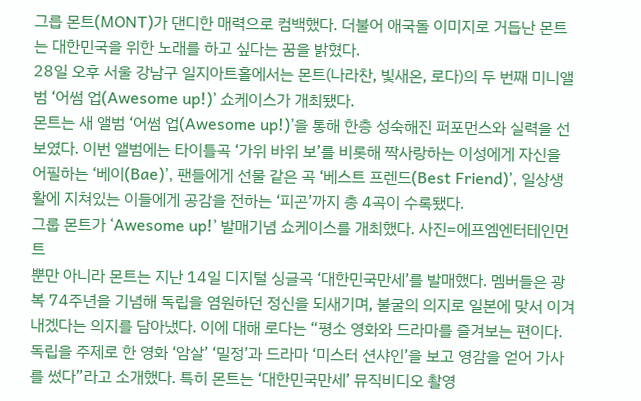그릅 몬트(MONT)가 댄디한 매력으로 컴백했다. 더불어 애국돌 이미지로 거듭난 몬트는 대한민국을 위한 노래를 하고 싶다는 꿈을 밝혔다.
28일 오후 서울 강남구 일지아트홀에서는 몬트(나라찬, 빛새온, 로다)의 두 번째 미니앨범 ‘어썸 업(Awesome up!)’ 쇼케이스가 개최됐다.
몬트는 새 앨범 ‘어썸 업(Awesome up!)’을 통해 한층 성숙해진 퍼포먼스와 실력을 선보였다. 이번 앨범에는 타이틀곡 ‘가위 바위 보’를 비롯해 짝사랑하는 이성에게 자신을 어필하는 ‘베이(Bae)’, 팬들에게 선물 같은 곡 ‘베스트 프렌드(Best Friend)’, 일상생활에 지쳐있는 이들에게 공감을 전하는 ‘피곤’까지 총 4곡이 수록됐다.
그룹 몬트가 ‘Awesome up!’ 발매기념 쇼케이스를 개최했다. 사진=에프엠엔터테인먼트
뿐만 아니라 몬트는 지난 14일 디지털 싱글곡 ‘대한민국만세’를 발매했다. 멤버들은 광복 74주년을 기념해 독립을 염원하던 정신을 되새기며, 불굴의 의지로 일본에 맞서 이겨내겠다는 의지를 담아냈다. 이에 대해 로다는 “평소 영화와 드라마를 즐겨보는 편이다. 독립을 주제로 한 영화 ‘암살’ ‘밀정’과 드라마 ‘미스터 션샤인’을 보고 영감을 얻어 가사를 썼다”라고 소개했다. 특히 몬트는 ‘대한민국만세’ 뮤직비디오 촬영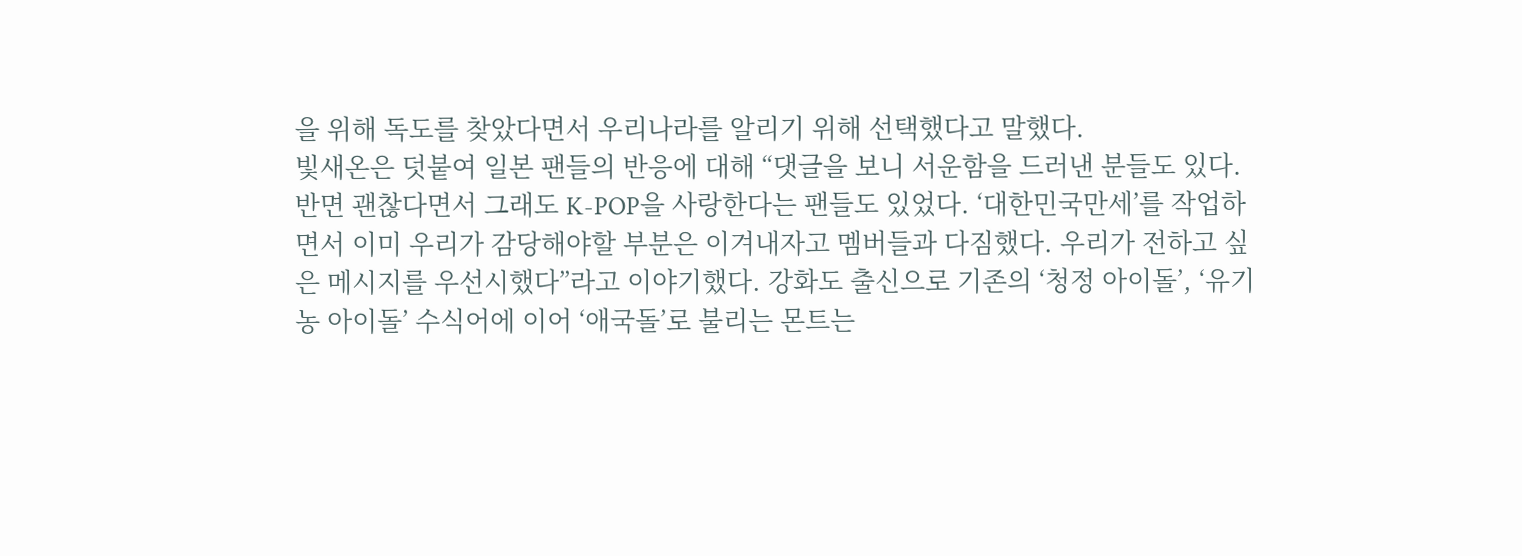을 위해 독도를 찾았다면서 우리나라를 알리기 위해 선택했다고 말했다.
빛새온은 덧붙여 일본 팬들의 반응에 대해 “댓글을 보니 서운함을 드러낸 분들도 있다. 반면 괜찮다면서 그래도 K-POP을 사랑한다는 팬들도 있었다. ‘대한민국만세’를 작업하면서 이미 우리가 감당해야할 부분은 이겨내자고 멤버들과 다짐했다. 우리가 전하고 싶은 메시지를 우선시했다”라고 이야기했다. 강화도 출신으로 기존의 ‘청정 아이돌’, ‘유기농 아이돌’ 수식어에 이어 ‘애국돌’로 불리는 몬트는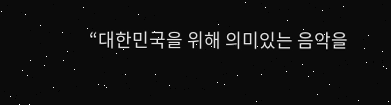“대한민국을 위해 의미있는 음악을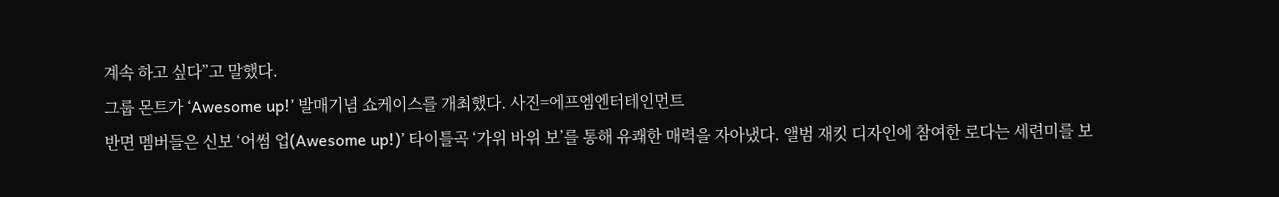계속 하고 싶다”고 말했다.
그룹 몬트가 ‘Awesome up!’ 발매기념 쇼케이스를 개최했다. 사진=에프엠엔터테인먼트
반면 멤버들은 신보 ‘어썸 업(Awesome up!)’ 타이틀곡 ‘가위 바위 보’를 통해 유쾌한 매력을 자아냈다. 앨범 재킷 디자인에 참여한 로다는 세련미를 보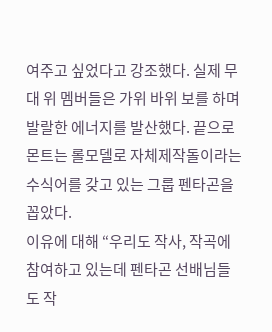여주고 싶었다고 강조했다. 실제 무대 위 멤버들은 가위 바위 보를 하며 발랄한 에너지를 발산했다. 끝으로 몬트는 롤모델로 자체제작돌이라는 수식어를 갖고 있는 그룹 펜타곤을 꼽았다.
이유에 대해 “우리도 작사, 작곡에 참여하고 있는데 펜타곤 선배님들도 작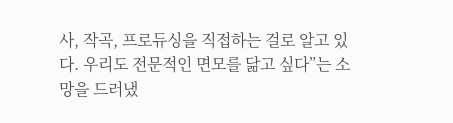사, 작곡, 프로듀싱을 직접하는 걸로 알고 있다. 우리도 전문적인 면모를 닮고 싶다”는 소망을 드러냈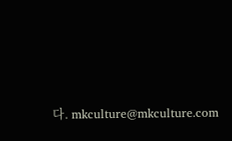다. mkculture@mkculture.com